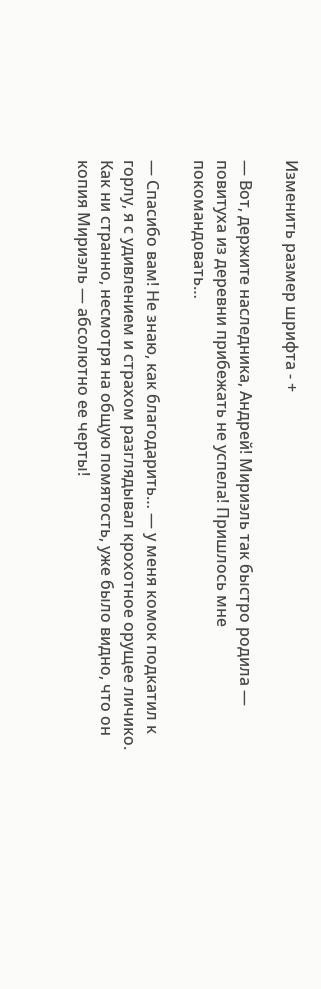Изменить размер шрифта - +

— Вот, держите наследника, Андрей! Мириэль так быстро родила — повитуха из деревни прибежать не успела! Пришлось мне покомандовать…

— Спасибо вам! Не знаю, как благодарить… — у меня комок подкатил к горлу, я с удивлением и страхом разглядывал крохотное орущее личико. Как ни странно, несмотря на общую помятость, уже было видно, что он копия Мириэль — абсолютно ее черты!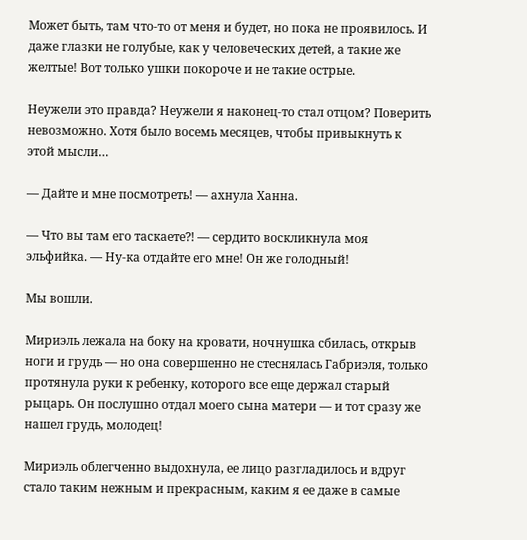Может быть, там что-то от меня и будет, но пока не проявилось. И даже глазки не голубые, как у человеческих детей, а такие же желтые! Вот только ушки покороче и не такие острые.

Неужели это правда? Неужели я наконец-то стал отцом? Поверить невозможно. Хотя было восемь месяцев, чтобы привыкнуть к этой мысли…

— Дайте и мне посмотреть! — ахнула Ханна.

— Что вы там его таскаете⁈ — сердито воскликнула моя эльфийка. — Ну-ка отдайте его мне! Он же голодный!

Мы вошли.

Мириэль лежала на боку на кровати, ночнушка сбилась, открыв ноги и грудь — но она совершенно не стеснялась Габриэля, только протянула руки к ребенку, которого все еще держал старый рыцарь. Он послушно отдал моего сына матери — и тот сразу же нашел грудь, молодец!

Мириэль облегченно выдохнула, ее лицо разгладилось и вдруг стало таким нежным и прекрасным, каким я ее даже в самые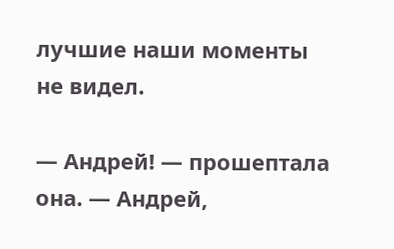лучшие наши моменты не видел.

— Андрей! — прошептала она. — Андрей,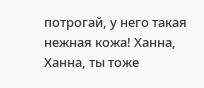потрогай, у него такая нежная кожа! Ханна, Ханна, ты тоже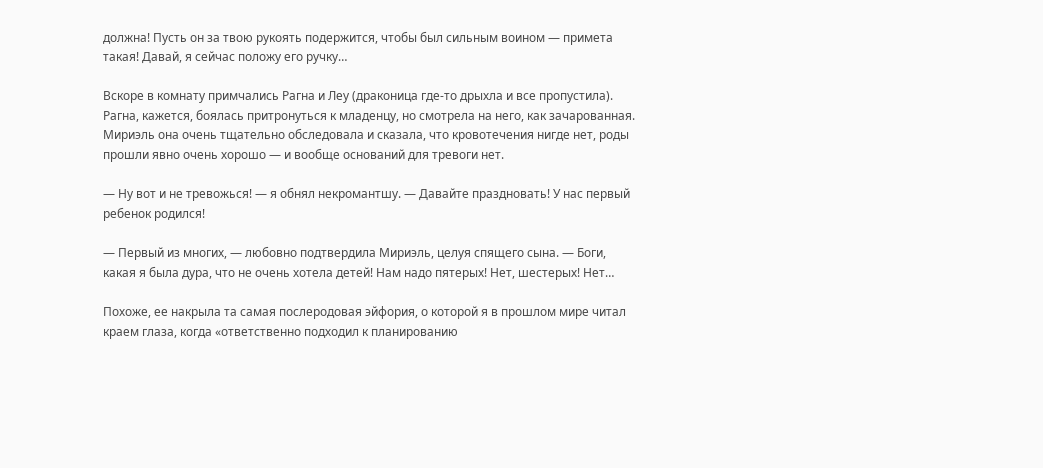должна! Пусть он за твою рукоять подержится, чтобы был сильным воином — примета такая! Давай, я сейчас положу его ручку…

Вскоре в комнату примчались Рагна и Леу (драконица где-то дрыхла и все пропустила). Рагна, кажется, боялась притронуться к младенцу, но смотрела на него, как зачарованная. Мириэль она очень тщательно обследовала и сказала, что кровотечения нигде нет, роды прошли явно очень хорошо — и вообще оснований для тревоги нет.

— Ну вот и не тревожься! — я обнял некромантшу. — Давайте праздновать! У нас первый ребенок родился!

— Первый из многих, — любовно подтвердила Мириэль, целуя спящего сына. — Боги, какая я была дура, что не очень хотела детей! Нам надо пятерых! Нет, шестерых! Нет…

Похоже, ее накрыла та самая послеродовая эйфория, о которой я в прошлом мире читал краем глаза, когда «ответственно подходил к планированию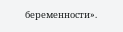беременности».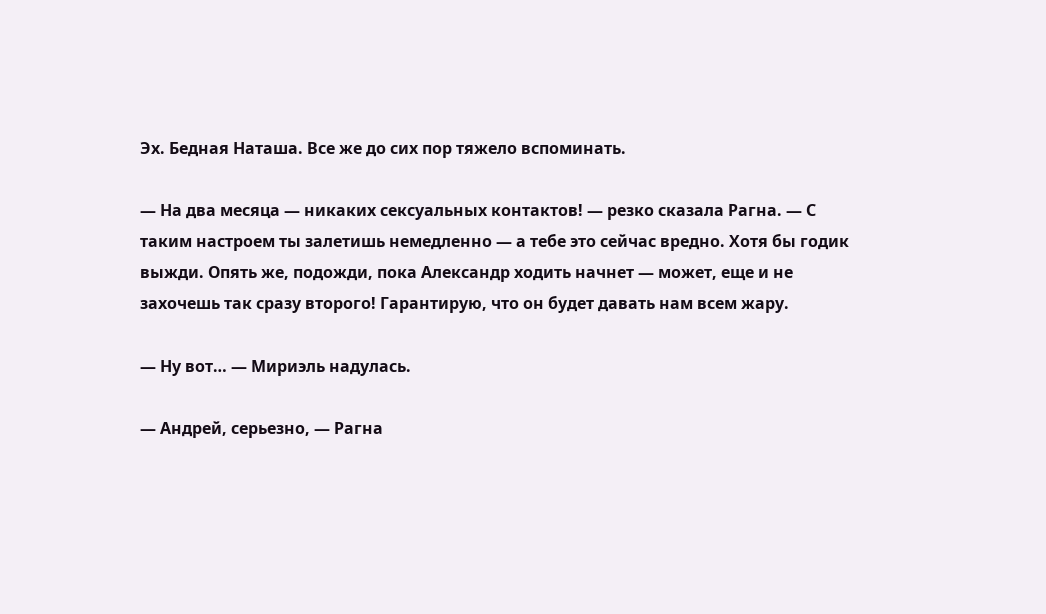Эх. Бедная Наташа. Все же до сих пор тяжело вспоминать.

— На два месяца — никаких сексуальных контактов! — резко сказала Рагна. — С таким настроем ты залетишь немедленно — а тебе это сейчас вредно. Хотя бы годик выжди. Опять же, подожди, пока Александр ходить начнет — может, еще и не захочешь так сразу второго! Гарантирую, что он будет давать нам всем жару.

— Ну вот… — Мириэль надулась.

— Андрей, серьезно, — Рагна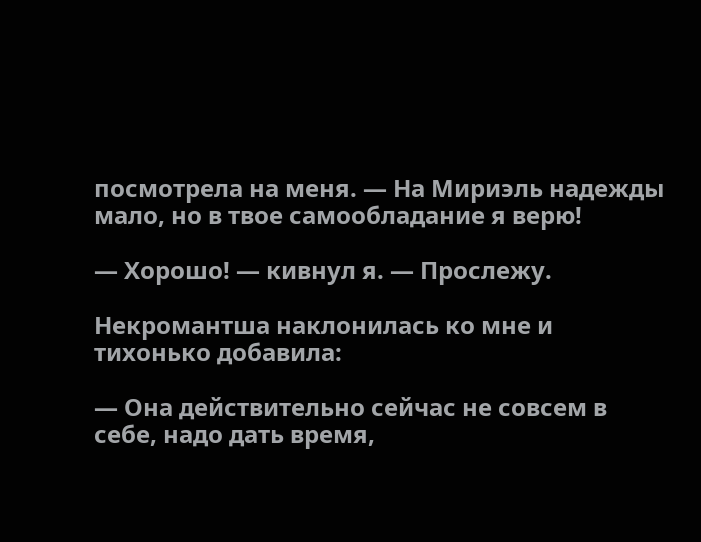посмотрела на меня. — На Мириэль надежды мало, но в твое самообладание я верю!

— Хорошо! — кивнул я. — Прослежу.

Некромантша наклонилась ко мне и тихонько добавила:

— Она действительно сейчас не совсем в себе, надо дать время,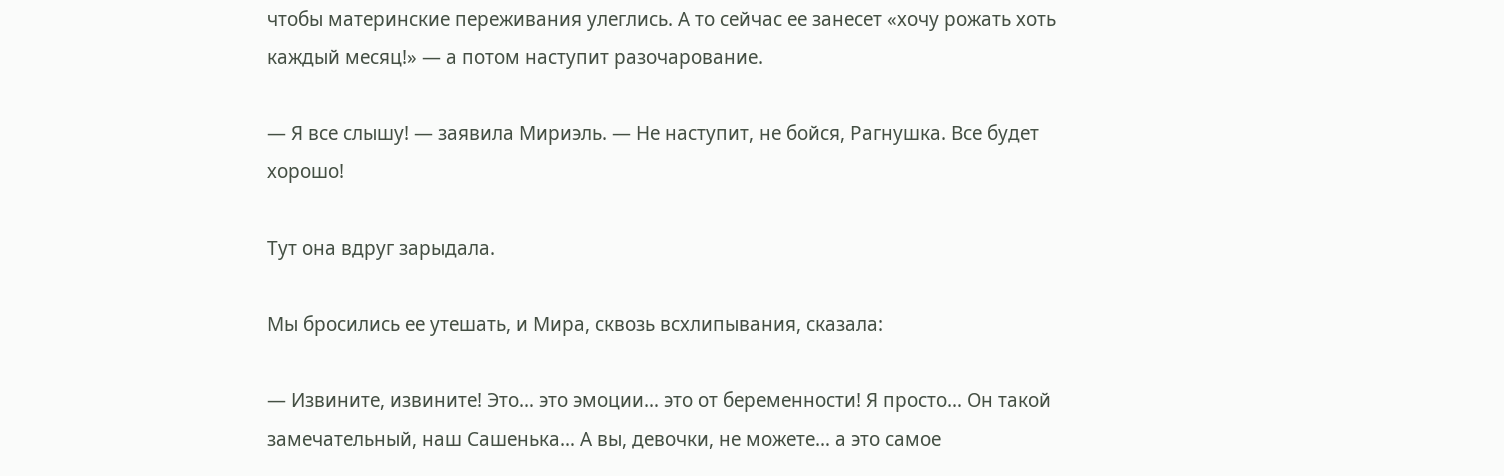чтобы материнские переживания улеглись. А то сейчас ее занесет «хочу рожать хоть каждый месяц!» — а потом наступит разочарование.

— Я все слышу! — заявила Мириэль. — Не наступит, не бойся, Рагнушка. Все будет хорошо!

Тут она вдруг зарыдала.

Мы бросились ее утешать, и Мира, сквозь всхлипывания, сказала:

— Извините, извините! Это… это эмоции… это от беременности! Я просто… Он такой замечательный, наш Сашенька… А вы, девочки, не можете… а это самое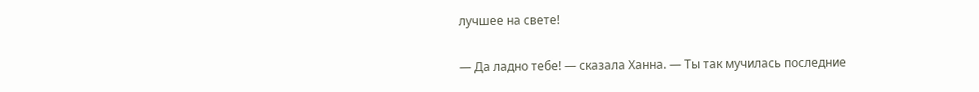лучшее на свете!

— Да ладно тебе! — сказала Ханна. — Ты так мучилась последние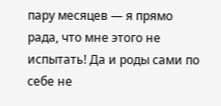пару месяцев — я прямо рада, что мне этого не испытать! Да и роды сами по себе не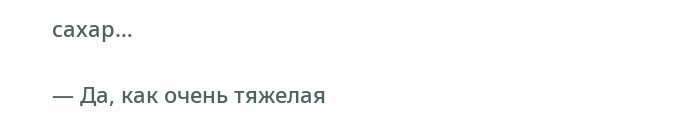сахар…

— Да, как очень тяжелая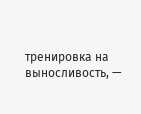тренировка на выносливость, —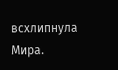всхлипнула Мира.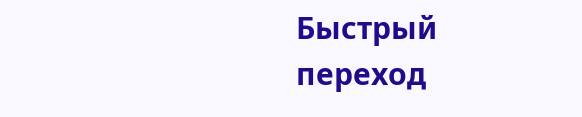Быстрый переход